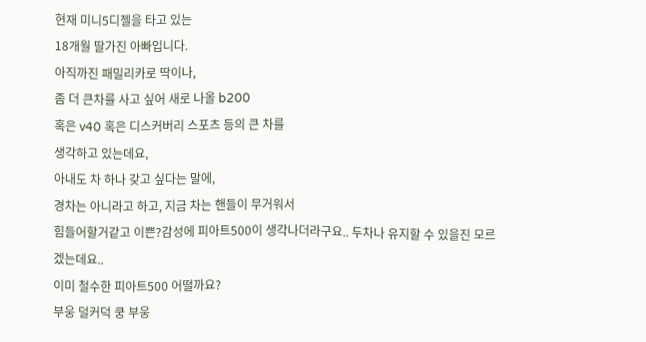현재 미니5디젤을 타고 있는
18개월 딸가진 아빠입니다.
아직까진 패밀리카로 딱이나,
좀 더 큰차를 사고 싶어 새로 나올 b200
혹은 v40 혹은 디스커버리 스포츠 등의 큰 차를
생각하고 있는데요,
아내도 차 하나 갖고 싶다는 말에,
경차는 아니라고 하고, 지금 차는 핸들이 무거워서
힘들어할거같고 이쁜?감성에 피아트500이 생각나더라구요.. 두차나 유지할 수 있을진 모르겠는데요..
이미 철수한 피아트500 어떨까요?
부웅 덜커덕 쿵 부웅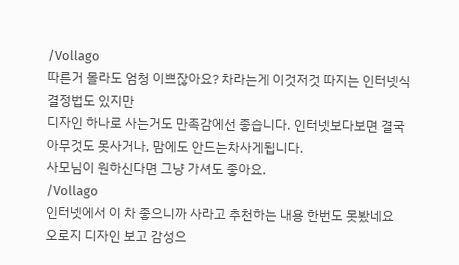/Vollago
따른거 몰라도 엄청 이쁘잖아요? 차라는게 이것저것 따지는 인터넷식 결정법도 있지만
디자인 하나로 사는거도 만족감에선 좋습니다. 인터넷보다보면 결국 아무것도 못사거나, 맘에도 안드는차사게됩니다.
사모님이 원하신다면 그냥 가셔도 좋아요.
/Vollago
인터넷에서 이 차 좋으니까 사라고 추천하는 내용 한번도 못봤네요
오로지 디자인 보고 감성으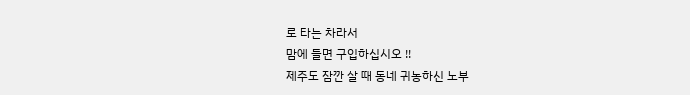로 타는 차라서
맘에 들면 구입하십시오 !!
제주도 잠깐 살 때 동네 귀농하신 노부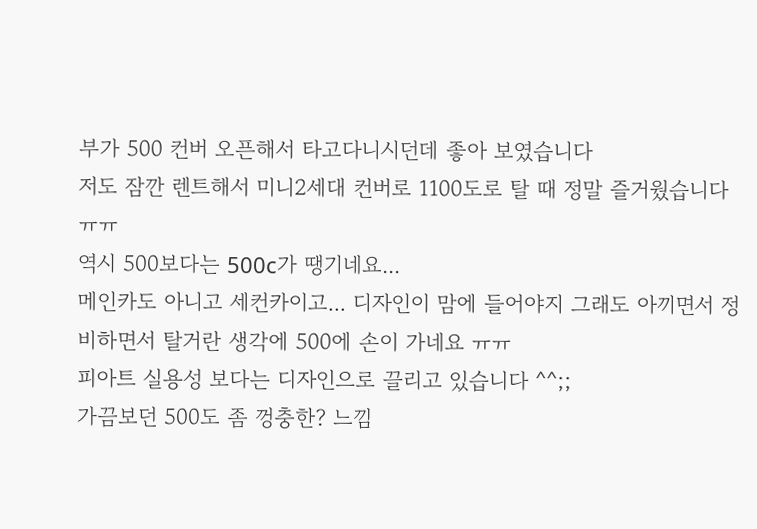부가 500 컨버 오픈해서 타고다니시던데 좋아 보였습니다
저도 잠깐 렌트해서 미니2세대 컨버로 1100도로 탈 때 정말 즐거웠습니다 ㅠㅠ
역시 500보다는 500c가 땡기네요...
메인카도 아니고 세컨카이고... 디자인이 맘에 들어야지 그래도 아끼면서 정비하면서 탈거란 생각에 500에 손이 가네요 ㅠㅠ
피아트 실용성 보다는 디자인으로 끌리고 있습니다 ^^;;
가끔보던 500도 좀 껑충한? 느낌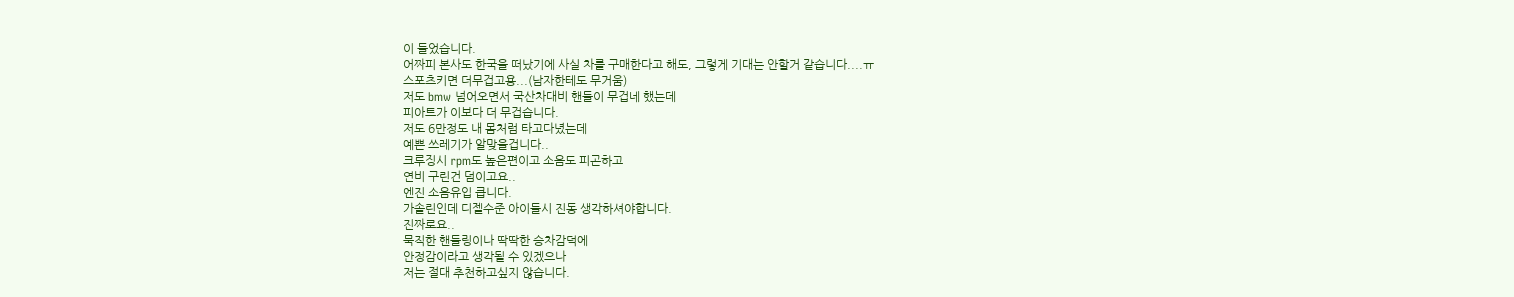이 들었습니다.
어짜피 본사도 한국을 떠났기에 사실 차를 구매한다고 해도, 그렇게 기대는 안할거 같습니다....ㅠ
스포츠키면 더무겁고용...(남자한테도 무거움)
저도 bmw 넘어오면서 국산차대비 핸들이 무겁네 했는데
피아트가 이보다 더 무겁습니다.
저도 6만정도 내 몸처럼 타고다녔는데
예쁜 쓰레기가 알맞을겁니다..
크루징시 rpm도 높은편이고 소음도 피곤하고
연비 구린건 덤이고요..
엔진 소음유입 큽니다.
가솔린인데 디젤수준 아이들시 진동 생각하셔야합니다.
진짜로요..
묵직한 핸들링이나 딱딱한 승차감덕에
안정감이라고 생각될 수 있겠으나
저는 절대 추천하고싶지 않습니다.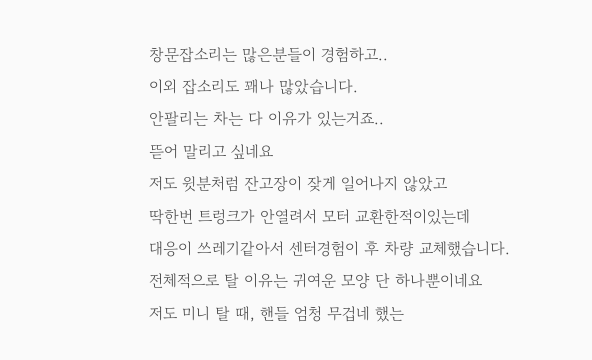창문잡소리는 많은분들이 경험하고..
이외 잡소리도 꽤나 많았습니다.
안팔리는 차는 다 이유가 있는거죠..
뜯어 말리고 싶네요
저도 윗분처럼 잔고장이 잦게 일어나지 않았고
딱한번 트렁크가 안열려서 모터 교환한적이있는데
대응이 쓰레기같아서 센터경험이 후 차량 교체했습니다.
전체적으로 탈 이유는 귀여운 모양 단 하나뿐이네요
저도 미니 탈 때, 핸들 엄청 무겁네 했는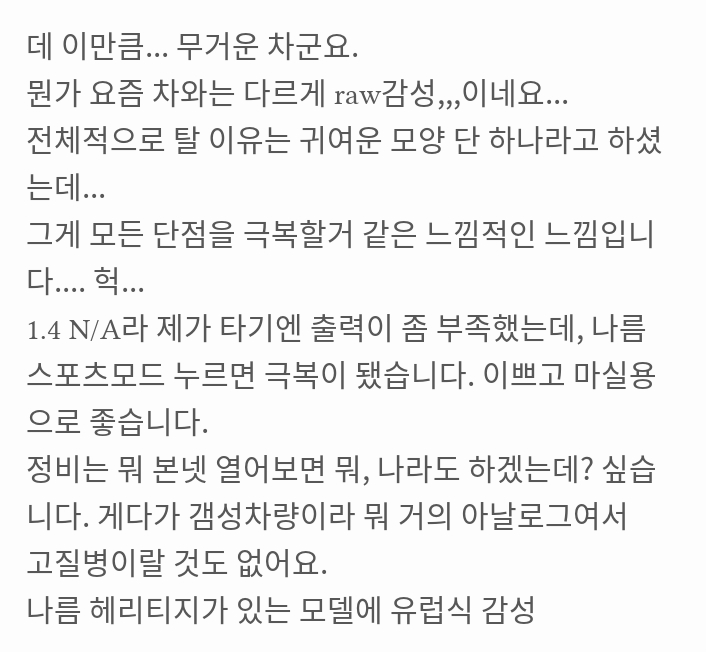데 이만큼... 무거운 차군요.
뭔가 요즘 차와는 다르게 raw감성,,,이네요...
전체적으로 탈 이유는 귀여운 모양 단 하나라고 하셨는데...
그게 모든 단점을 극복할거 같은 느낌적인 느낌입니다.... 헉...
1.4 N/A라 제가 타기엔 출력이 좀 부족했는데, 나름 스포츠모드 누르면 극복이 됐습니다. 이쁘고 마실용으로 좋습니다.
정비는 뭐 본넷 열어보면 뭐, 나라도 하겠는데? 싶습니다. 게다가 갬성차량이라 뭐 거의 아날로그여서 고질병이랄 것도 없어요.
나름 헤리티지가 있는 모델에 유럽식 감성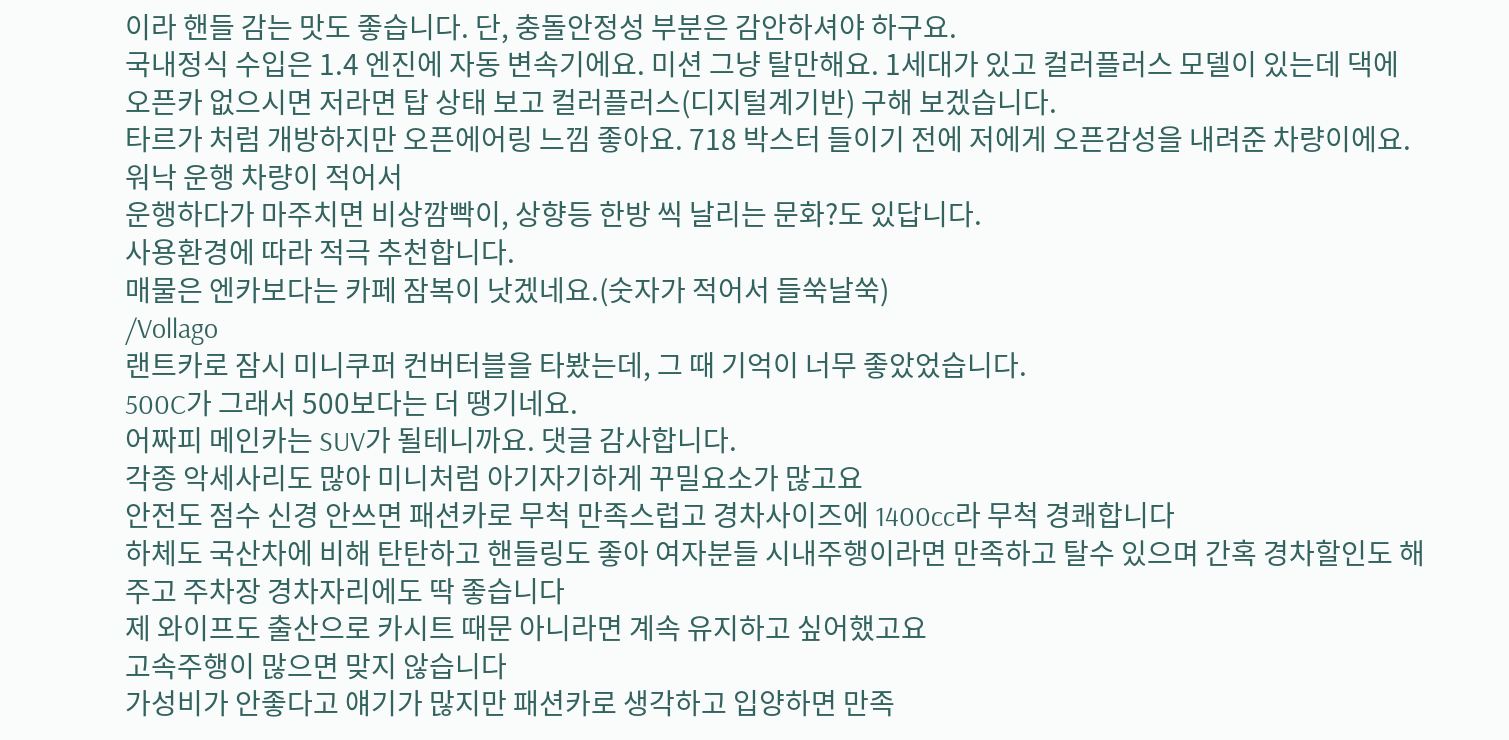이라 핸들 감는 맛도 좋습니다. 단, 충돌안정성 부분은 감안하셔야 하구요.
국내정식 수입은 1.4 엔진에 자동 변속기에요. 미션 그냥 탈만해요. 1세대가 있고 컬러플러스 모델이 있는데 댁에 오픈카 없으시면 저라면 탑 상태 보고 컬러플러스(디지털계기반) 구해 보겠습니다.
타르가 처럼 개방하지만 오픈에어링 느낌 좋아요. 718 박스터 들이기 전에 저에게 오픈감성을 내려준 차량이에요.
워낙 운행 차량이 적어서
운행하다가 마주치면 비상깜빡이, 상향등 한방 씩 날리는 문화?도 있답니다.
사용환경에 따라 적극 추천합니다.
매물은 엔카보다는 카페 잠복이 낫겠네요.(숫자가 적어서 들쑥날쑥)
/Vollago
랜트카로 잠시 미니쿠퍼 컨버터블을 타봤는데, 그 때 기억이 너무 좋았었습니다.
500C가 그래서 500보다는 더 땡기네요.
어짜피 메인카는 SUV가 될테니까요. 댓글 감사합니다.
각종 악세사리도 많아 미니처럼 아기자기하게 꾸밀요소가 많고요
안전도 점수 신경 안쓰면 패션카로 무척 만족스럽고 경차사이즈에 1400cc라 무척 경쾌합니다
하체도 국산차에 비해 탄탄하고 핸들링도 좋아 여자분들 시내주행이라면 만족하고 탈수 있으며 간혹 경차할인도 해주고 주차장 경차자리에도 딱 좋습니다
제 와이프도 출산으로 카시트 때문 아니라면 계속 유지하고 싶어했고요
고속주행이 많으면 맞지 않습니다
가성비가 안좋다고 얘기가 많지만 패션카로 생각하고 입양하면 만족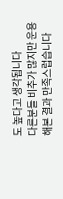도 높다고 생각됩니다
다른분들 비추가 많지만 운용해본 결과 만족스럽습니다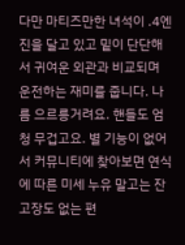다만 마티즈만한 녀석이 .4엔진을 달고 있고 밑이 단단해서 귀여운 외관과 비교되며 운전하는 재미를 줍니다. 나름 으르릉거려요. 핸들도 엄청 무겁고요. 별 기능이 없어서 커뮤니티에 찾아보면 연식에 따른 미세 누유 말고는 잔 고장도 없는 편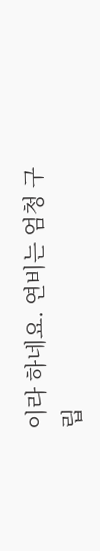이라 하네요. 연비는 엄청 구립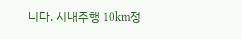니다. 시내주행 10km정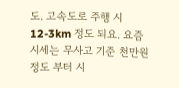도. 고속도로 주행 시 12-3km 정도 되요. 요즘 시세는 무사고 기준 천만원정도 부터 시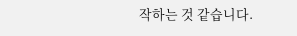작하는 것 같습니다.